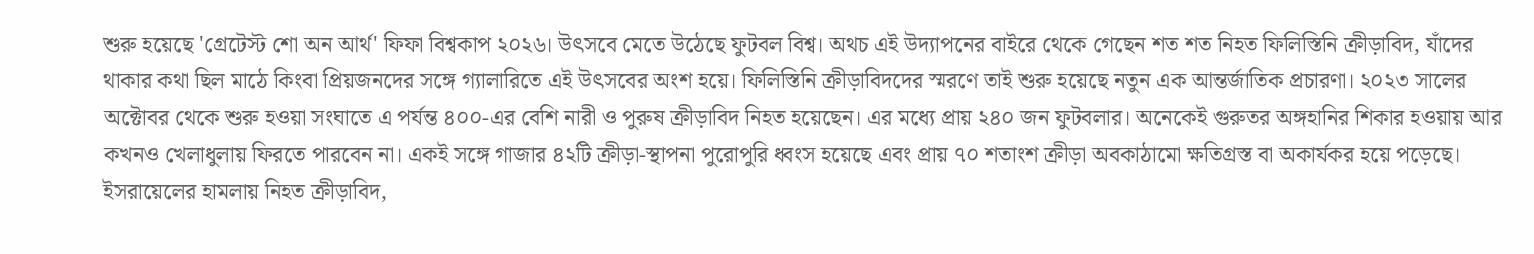শুরু হয়েছে 'গ্রেটেস্ট শো অন আর্থ' ফিফা বিশ্বকাপ ২০২৬। উৎসবে মেতে উঠেছে ফুটবল বিশ্ব। অথচ এই উদ্যাপনের বাইরে থেকে গেছেন শত শত নিহত ফিলিস্তিনি ক্রীড়াবিদ, যাঁদের থাকার কথা ছিল মাঠে কিংবা প্রিয়জনদের সঙ্গে গ্যালারিতে এই উৎসবের অংশ হয়ে। ফিলিস্তিনি ক্রীড়াবিদদের স্মরণে তাই শুরু হয়েছে নতুন এক আন্তর্জাতিক প্রচারণা। ২০২৩ সালের অক্টোবর থেকে শুরু হওয়া সংঘাতে এ পর্যন্ত ৪০০-এর বেশি নারী ও পুরুষ ক্রীড়াবিদ নিহত হয়েছেন। এর মধ্যে প্রায় ২৪০ জন ফুটবলার। অনেকেই গুরুতর অঙ্গহানির শিকার হওয়ায় আর কখনও খেলাধুলায় ফিরতে পারবেন না। একই সঙ্গে গাজার ৪২টি ক্রীড়া-স্থাপনা পুরোপুরি ধ্বংস হয়েছে এবং প্রায় ৭০ শতাংশ ক্রীড়া অবকাঠামো ক্ষতিগ্রস্ত বা অকার্যকর হয়ে পড়েছে। ইসরায়েলের হামলায় নিহত ক্রীড়াবিদ,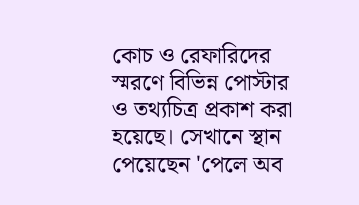কোচ ও রেফারিদের স্মরণে বিভিন্ন পোস্টার ও তথ্যচিত্র প্রকাশ করা হয়েছে। সেখানে স্থান পেয়েছেন 'পেলে অব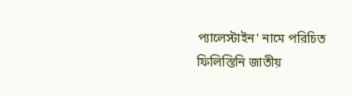প্যালেস্টাইন' নামে পরিচিত ফিলিস্তিনি জাতীয়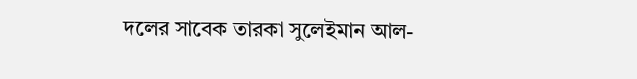দলের সাবেক তারকা সুলেইমান আল-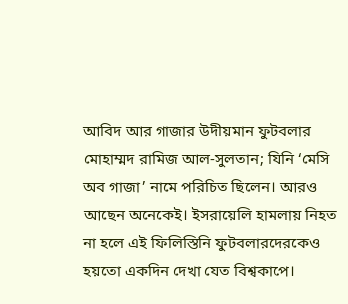আবিদ আর গাজার উদীয়মান ফুটবলার মোহাম্মদ রামিজ আল-সুলতান; যিনি ‘মেসি অব গাজা’ নামে পরিচিত ছিলেন। আরও আছেন অনেকেই। ইসরায়েলি হামলায় নিহত না হলে এই ফিলিস্তিনি ফুটবলারদেরকেও হয়তো একদিন দেখা যেত বিশ্বকাপে।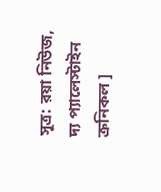সূত্র: রয়া নিউজ, দ্য প্যালেস্টাইন ক্রনিকল ]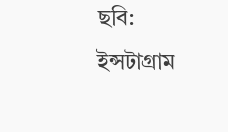ছবি: ইন্সটাগ্রাম